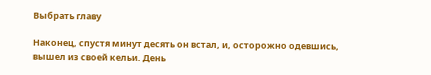Выбрать главу

Наконец, спустя минут десять он встал, и, осторожно одевшись, вышел из своей кельи. День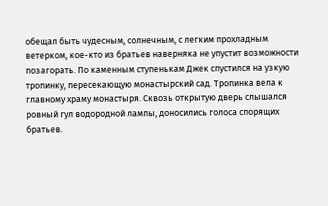обещал быть чудесным, солнечным, с легким прохладным ветерком, кое-кто из братьев наверняка не упустит возможности позагорать. По каменным ступенькам Джек спустился на узкую тропинку, пересекающую монастырский сад. Тропинка вела к главному храму монастыря. Сквозь открытую дверь слышался ровный гул водородной лампы, доносились голоса спорящих братьев.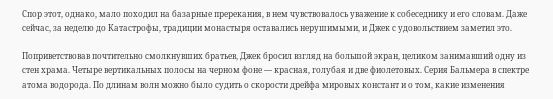Спор этот, однако, мало походил на базарные пререкания, в нем чувствовалось уважение к собеседнику и его словам. Даже сейчас, за неделю до Катастрофы, традиции монастыря оставались нерушимыми, и Джек с удовольствием заметил это.

Поприветствовав почтительно смолкнувших братьев, Джек бросил взгляд на большой экран, целиком занимавший одну из стен храма. Четыре вертикальных полосы на черном фоне — красная, голубая и две фиолетовых. Серия Бальмера в спектре атома водорода. По длинам волн можно было судить о скорости дрейфа мировых констант и о том, какие изменения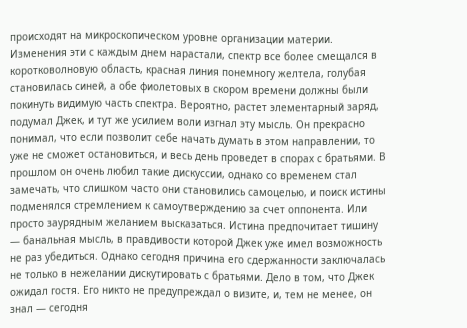происходят на микроскопическом уровне организации материи. Изменения эти с каждым днем нарастали, спектр все более смещался в коротковолновую область, красная линия понемногу желтела, голубая становилась синей, а обе фиолетовых в скором времени должны были покинуть видимую часть спектра. Вероятно, растет элементарный заряд, подумал Джек, и тут же усилием воли изгнал эту мысль. Он прекрасно понимал, что если позволит себе начать думать в этом направлении, то уже не сможет остановиться, и весь день проведет в спорах с братьями. В прошлом он очень любил такие дискуссии, однако со временем стал замечать, что слишком часто они становились самоцелью, и поиск истины подменялся стремлением к самоутверждению за счет оппонента. Или просто заурядным желанием высказаться. Истина предпочитает тишину — банальная мысль, в правдивости которой Джек уже имел возможность не раз убедиться. Однако сегодня причина его сдержанности заключалась не только в нежелании дискутировать с братьями. Дело в том, что Джек ожидал гостя. Его никто не предупреждал о визите, и, тем не менее, он знал — сегодня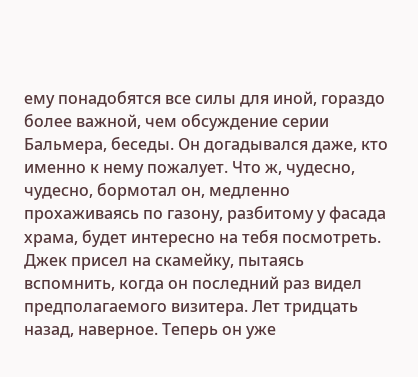ему понадобятся все силы для иной, гораздо более важной, чем обсуждение серии Бальмера, беседы. Он догадывался даже, кто именно к нему пожалует. Что ж, чудесно, чудесно, бормотал он, медленно прохаживаясь по газону, разбитому у фасада храма, будет интересно на тебя посмотреть. Джек присел на скамейку, пытаясь вспомнить, когда он последний раз видел предполагаемого визитера. Лет тридцать назад, наверное. Теперь он уже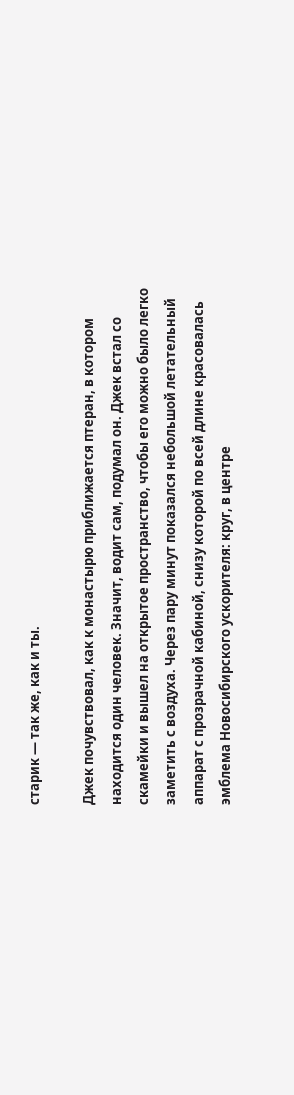старик — так же, как и ты.

Джек почувствовал, как к монастырю приближается птеран, в котором находится один человек. Значит, водит сам, подумал он. Джек встал со скамейки и вышел на открытое пространство, чтобы его можно было легко заметить с воздуха. Через пару минут показался небольшой летательный аппарат с прозрачной кабиной, снизу которой по всей длине красовалась эмблема Новосибирского ускорителя: круг, в центре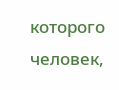которого человек,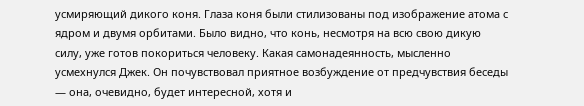усмиряющий дикого коня. Глаза коня были стилизованы под изображение атома с ядром и двумя орбитами. Было видно, что конь, несмотря на всю свою дикую силу, уже готов покориться человеку. Какая самонадеянность, мысленно усмехнулся Джек. Он почувствовал приятное возбуждение от предчувствия беседы — она, очевидно, будет интересной, хотя и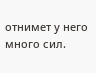отнимет у него много сил.